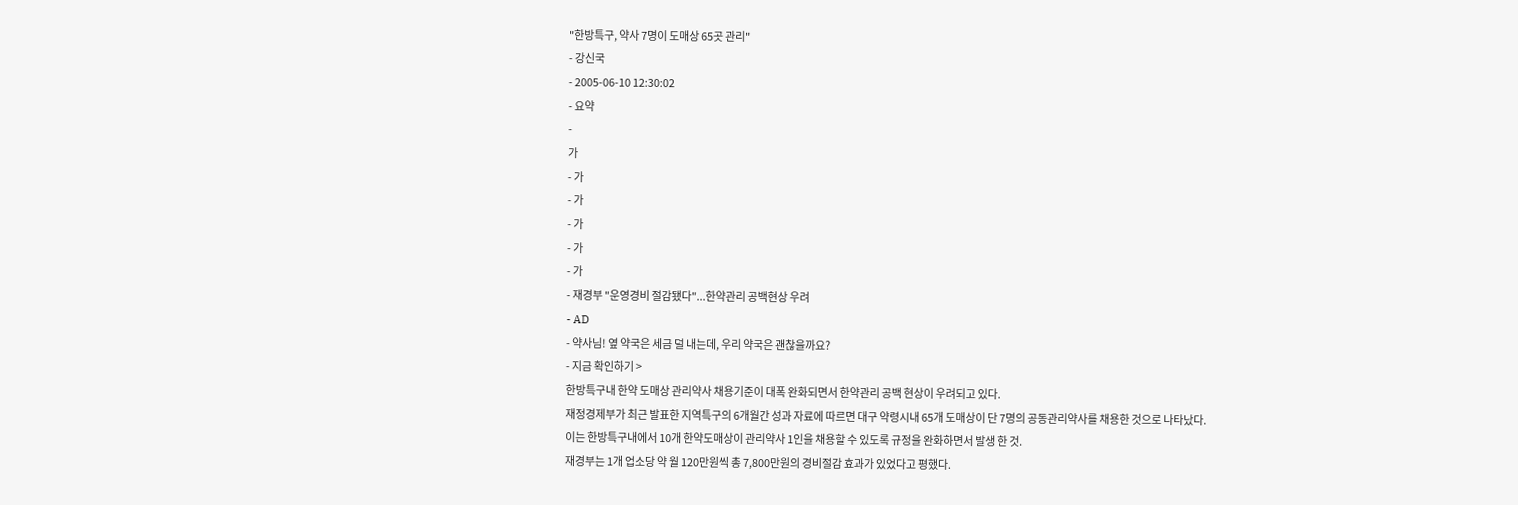"한방특구, 약사 7명이 도매상 65곳 관리"
- 강신국
- 2005-06-10 12:30:02
- 요약
-
가
- 가
- 가
- 가
- 가
- 가
- 재경부 "운영경비 절감됐다"...한약관리 공백현상 우려
- AD
- 약사님! 옆 약국은 세금 덜 내는데, 우리 약국은 괜찮을까요?
- 지금 확인하기 >
한방특구내 한약 도매상 관리약사 채용기준이 대폭 완화되면서 한약관리 공백 현상이 우려되고 있다.
재정경제부가 최근 발표한 지역특구의 6개월간 성과 자료에 따르면 대구 약령시내 65개 도매상이 단 7명의 공동관리약사를 채용한 것으로 나타났다.
이는 한방특구내에서 10개 한약도매상이 관리약사 1인을 채용할 수 있도록 규정을 완화하면서 발생 한 것.
재경부는 1개 업소당 약 월 120만원씩 총 7,800만원의 경비절감 효과가 있었다고 평했다.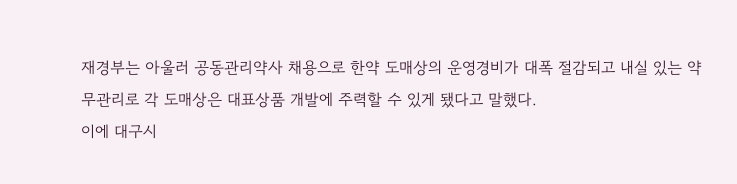재경부는 아울러 공동관리약사 채용으로 한약 도매상의 운영경비가 대폭 절감되고 내실 있는 약무관리로 각 도매상은 대표상품 개발에 주력할 수 있게 됐다고 말했다.
이에 대구시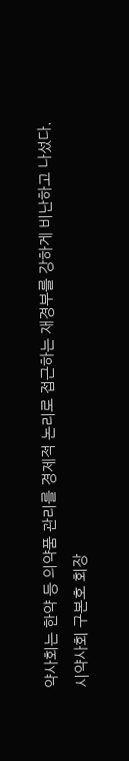약사회는 한약 등 의약품 관리를 경제적 논리로 접근하는 재경부를 강하게 비난하고 나섰다.
시약사회 구본호 회장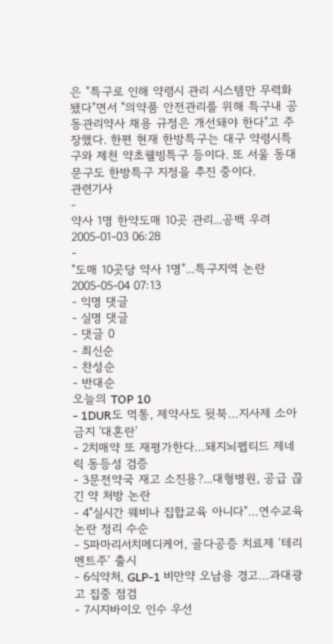은 "특구로 인해 약령시 관리 시스템만 무력화됐다"면서 "의약품 안전관리를 위해 특구내 공동관리약사 채용 규정은 개선돼야 한다"고 주장했다. 한편 현재 한방특구는 대구 약령시특구와 제천 약초웰빙특구 등이다. 또 서울 동대문구도 한방특구 지정을 추진 중이다.
관련기사
-
약사 1명 한약도매 10곳 관리...공백 우려
2005-01-03 06:28
-
"도매 10곳당 약사 1명"...특구지역 논란
2005-05-04 07:13
- 익명 댓글
- 실명 댓글
- 댓글 0
- 최신순
- 찬성순
- 반대순
오늘의 TOP 10
- 1DUR도 먹통, 제약사도 뒷북…지사제 소아금지 '대혼란'
- 2치매약 또 재평가한다…돼지뇌펩티드 제네릭 동등성 검증
- 3문전약국 재고 소진용?...대형병원, 공급 끊긴 약 처방 논란
- 4"실시간 웨비나 집합교육 아니다"…연수교육 논란 정리 수순
- 5파마리서치메디케어, 골다공증 치료제 ‘테리멘트주’ 출시
- 6식약처, GLP-1 비만약 오남용 경고…과대광고 집중 점검
- 7시지바이오 인수 우선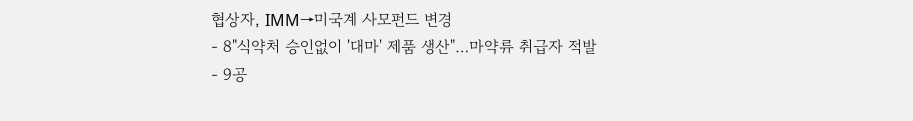협상자, IMM→미국계 사모펀드 변경
- 8"식약처 승인없이 '대마' 제품 생산"…마약류 취급자 적발
- 9공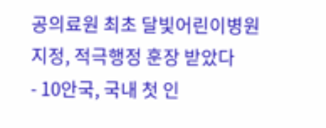공의료원 최초 달빛어린이병원 지정, 적극행정 훈장 받았다
- 10안국, 국내 첫 인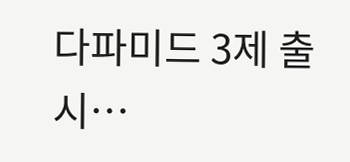다파미드 3제 출시…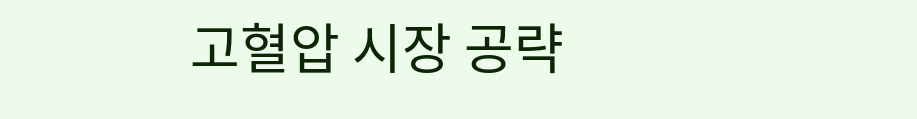고혈압 시장 공략